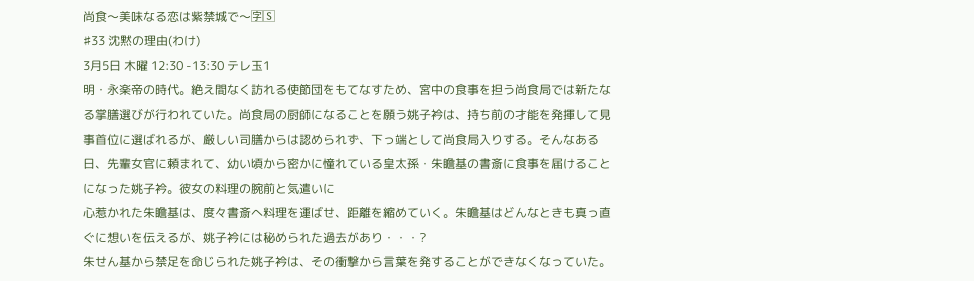尚食〜美味なる恋は紫禁城で〜🈑🅂
♯33 沈黙の理由(わけ)
3月5日 木曜 12:30 -13:30 テレ玉1
明・永楽帝の時代。絶え間なく訪れる使節団をもてなすため、宮中の食事を担う尚食局では新たなる掌膳選びが行われていた。尚食局の厨師になることを願う姚子衿は、持ち前の才能を発揮して見事首位に選ばれるが、厳しい司膳からは認められず、下っ端として尚食局入りする。そんなある日、先輩女官に頼まれて、幼い頃から密かに憧れている皇太孫・朱瞻基の書斎に食事を届けることになった姚子衿。彼女の料理の腕前と気遣いに
心惹かれた朱瞻基は、度々書斎へ料理を運ばせ、距離を縮めていく。朱瞻基はどんなときも真っ直ぐに想いを伝えるが、姚子衿には秘められた過去があり・・・?
朱せん基から禁足を命じられた姚子衿は、その衝撃から言葉を発することができなくなっていた。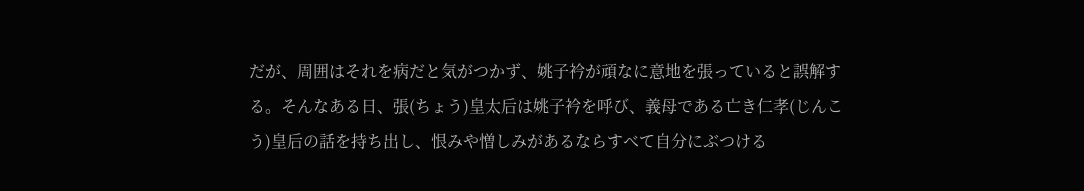だが、周囲はそれを病だと気がつかず、姚子衿が頑なに意地を張っていると誤解する。そんなある日、張(ちょう)皇太后は姚子衿を呼び、義母である亡き仁孝(じんこう)皇后の話を持ち出し、恨みや憎しみがあるならすべて自分にぶつける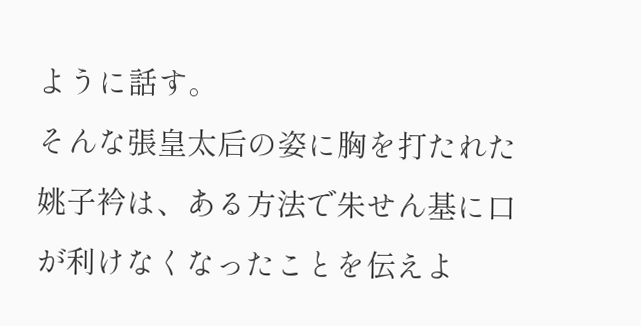ように話す。
そんな張皇太后の姿に胸を打たれた姚子衿は、ある方法で朱せん基に口が利けなくなったことを伝えよ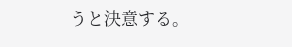うと決意する。